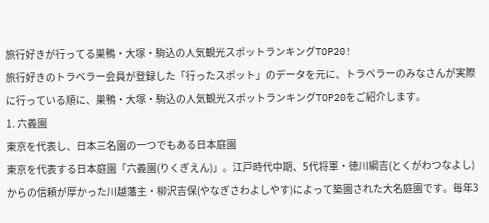旅行好きが行ってる巣鴨・大塚・駒込の人気観光スポットランキングTOP20!
旅行好きのトラベラー会員が登録した「行ったスポット」のデータを元に、トラベラーのみなさんが実際に行っている順に、巣鴨・大塚・駒込の人気観光スポットランキングTOP20をご紹介します。
1. 六義園
東京を代表し、日本三名園の一つでもある日本庭園
東京を代表する日本庭園「六義園(りくぎえん)」。江戸時代中期、5代将軍・徳川綱吉(とくがわつなよし)からの信頼が厚かった川越藩主・柳沢吉保(やなぎさわよしやす)によって築園された大名庭園です。毎年3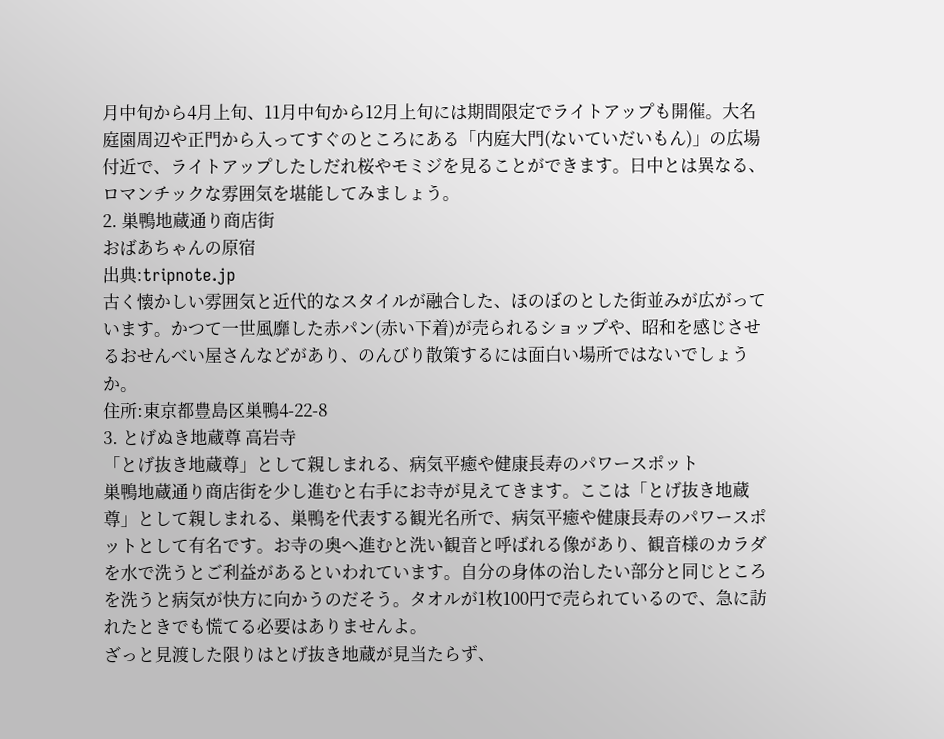月中旬から4月上旬、11月中旬から12月上旬には期間限定でライトアップも開催。大名庭園周辺や正門から入ってすぐのところにある「内庭大門(ないていだいもん)」の広場付近で、ライトアップしたしだれ桜やモミジを見ることができます。日中とは異なる、ロマンチックな雰囲気を堪能してみましょう。
2. 巣鴨地蔵通り商店街
おばあちゃんの原宿
出典:tripnote.jp
古く懐かしい雰囲気と近代的なスタイルが融合した、ほのぼのとした街並みが広がっています。かつて一世風靡した赤パン(赤い下着)が売られるショップや、昭和を感じさせるおせんべい屋さんなどがあり、のんびり散策するには面白い場所ではないでしょうか。
住所:東京都豊島区巣鴨4-22-8
3. とげぬき地蔵尊 高岩寺
「とげ抜き地蔵尊」として親しまれる、病気平癒や健康長寿のパワースポット
巣鴨地蔵通り商店街を少し進むと右手にお寺が見えてきます。ここは「とげ抜き地蔵尊」として親しまれる、巣鴨を代表する観光名所で、病気平癒や健康長寿のパワースポットとして有名です。お寺の奥へ進むと洗い観音と呼ばれる像があり、観音様のカラダを水で洗うとご利益があるといわれています。自分の身体の治したい部分と同じところを洗うと病気が快方に向かうのだそう。タオルが1枚100円で売られているので、急に訪れたときでも慌てる必要はありませんよ。
ざっと見渡した限りはとげ抜き地蔵が見当たらず、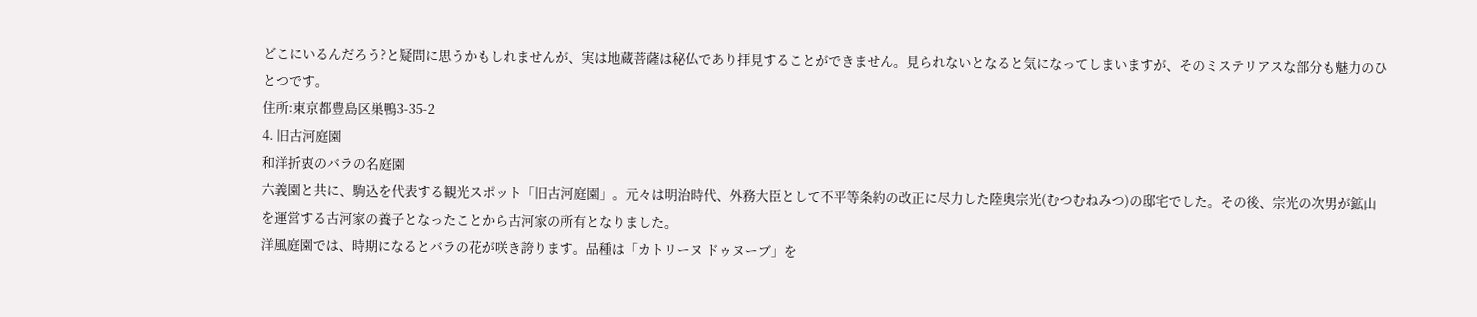どこにいるんだろう?と疑問に思うかもしれませんが、実は地蔵菩薩は秘仏であり拝見することができません。見られないとなると気になってしまいますが、そのミステリアスな部分も魅力のひとつです。
住所:東京都豊島区巣鴨3-35-2
4. 旧古河庭園
和洋折衷のバラの名庭園
六義園と共に、駒込を代表する観光スポット「旧古河庭園」。元々は明治時代、外務大臣として不平等条約の改正に尽力した陸奥宗光(むつむねみつ)の邸宅でした。その後、宗光の次男が鉱山を運営する古河家の養子となったことから古河家の所有となりました。
洋風庭園では、時期になるとバラの花が咲き誇ります。品種は「カトリーヌ ドゥヌーブ」を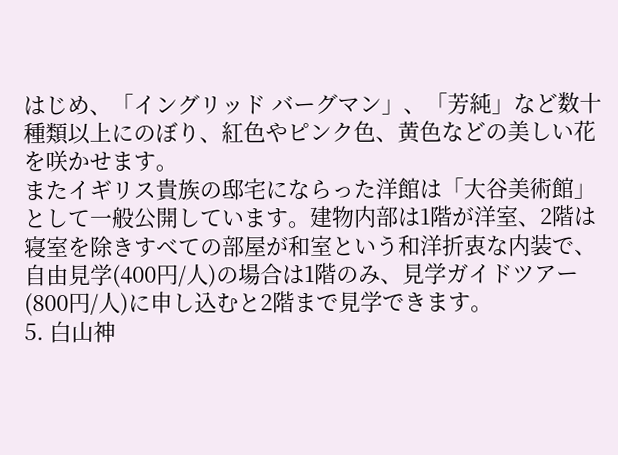はじめ、「イングリッド バーグマン」、「芳純」など数十種類以上にのぼり、紅色やピンク色、黄色などの美しい花を咲かせます。
またイギリス貴族の邸宅にならった洋館は「大谷美術館」として一般公開しています。建物内部は1階が洋室、2階は寝室を除きすべての部屋が和室という和洋折衷な内装で、自由見学(400円/人)の場合は1階のみ、見学ガイドツアー(800円/人)に申し込むと2階まで見学できます。
5. 白山神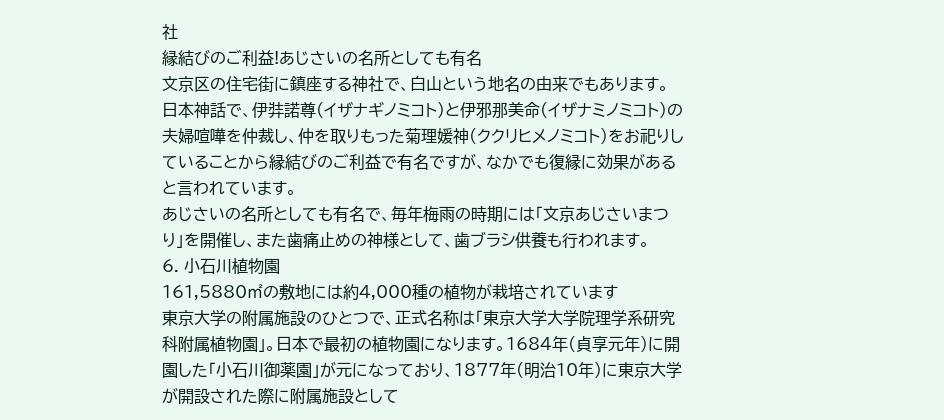社
縁結びのご利益!あじさいの名所としても有名
文京区の住宅街に鎮座する神社で、白山という地名の由来でもあります。
日本神話で、伊弉諾尊(イザナギノミコト)と伊邪那美命(イザナミノミコト)の夫婦喧嘩を仲裁し、仲を取りもった菊理媛神(ククリヒメノミコト)をお祀りしていることから縁結びのご利益で有名ですが、なかでも復縁に効果があると言われています。
あじさいの名所としても有名で、毎年梅雨の時期には「文京あじさいまつり」を開催し、また歯痛止めの神様として、歯ブラシ供養も行われます。
6. 小石川植物園
161,5880㎡の敷地には約4,000種の植物が栽培されています
東京大学の附属施設のひとつで、正式名称は「東京大学大学院理学系研究科附属植物園」。日本で最初の植物園になります。1684年(貞享元年)に開園した「小石川御薬園」が元になっており、1877年(明治10年)に東京大学が開設された際に附属施設として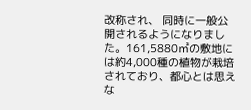改称され、 同時に一般公開されるようになりました。161,5880㎡の敷地には約4,000種の植物が栽培されており、都心とは思えな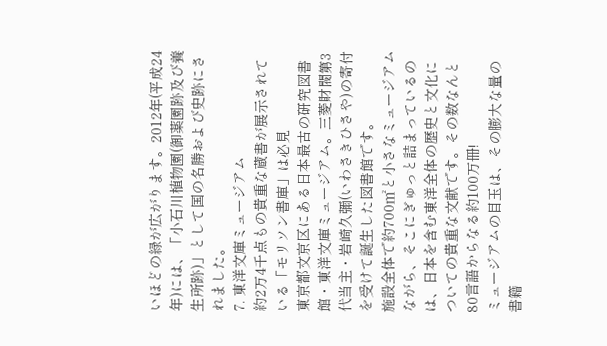いほどの緑が広がります。2012年(平成24年)には、「小石川植物園(御薬園跡及び養生所跡)」として国の名勝および史跡にされました。
7. 東洋文庫ミュージアム
約2万4千点もの貴重な蔵書が展示されている「モリソン書庫」は必見
東京都文京区にある日本最古の研究図書館・東洋文庫ミュージアム。三菱財閥第3代当主・岩崎久彌(いわさきひさや)の寄付を受けて誕生した図書館です。
施設全体で約700㎡と小さなミュージアムながら、そこにぎゅっと詰まっているのは、日本を含む東洋全体の歴史と文化についての貴重な文献です。その数なんと80言語からなる約100万冊!
ミュージアムの目玉は、その膨大な量の書籍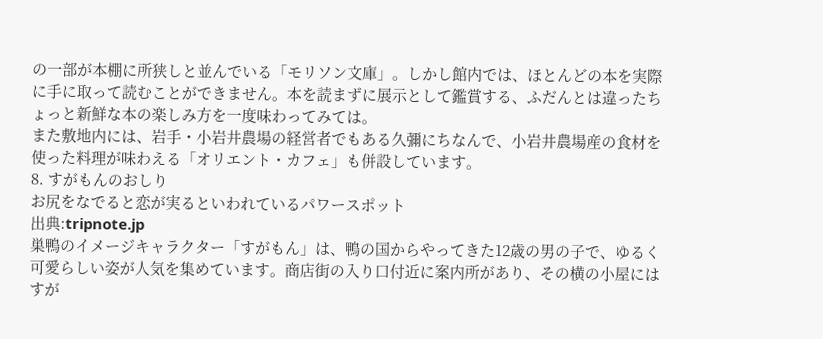の一部が本棚に所狭しと並んでいる「モリソン文庫」。しかし館内では、ほとんどの本を実際に手に取って読むことができません。本を読まずに展示として鑑賞する、ふだんとは違ったちょっと新鮮な本の楽しみ方を一度味わってみては。
また敷地内には、岩手・小岩井農場の経営者でもある久彌にちなんで、小岩井農場産の食材を使った料理が味わえる「オリエント・カフェ」も併設しています。
8. すがもんのおしり
お尻をなでると恋が実るといわれているパワースポット
出典:tripnote.jp
巣鴨のイメージキャラクター「すがもん」は、鴨の国からやってきた12歳の男の子で、ゆるく可愛らしい姿が人気を集めています。商店街の入り口付近に案内所があり、その横の小屋にはすが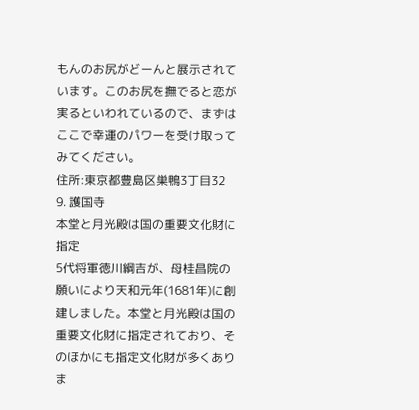もんのお尻がどーんと展示されています。このお尻を撫でると恋が実るといわれているので、まずはここで幸運のパワーを受け取ってみてください。
住所:東京都豊島区巣鴨3丁目32
9. 護国寺
本堂と月光殿は国の重要文化財に指定
5代将軍徳川綱吉が、母桂昌院の願いにより天和元年(1681年)に創建しました。本堂と月光殿は国の重要文化財に指定されており、そのほかにも指定文化財が多くありま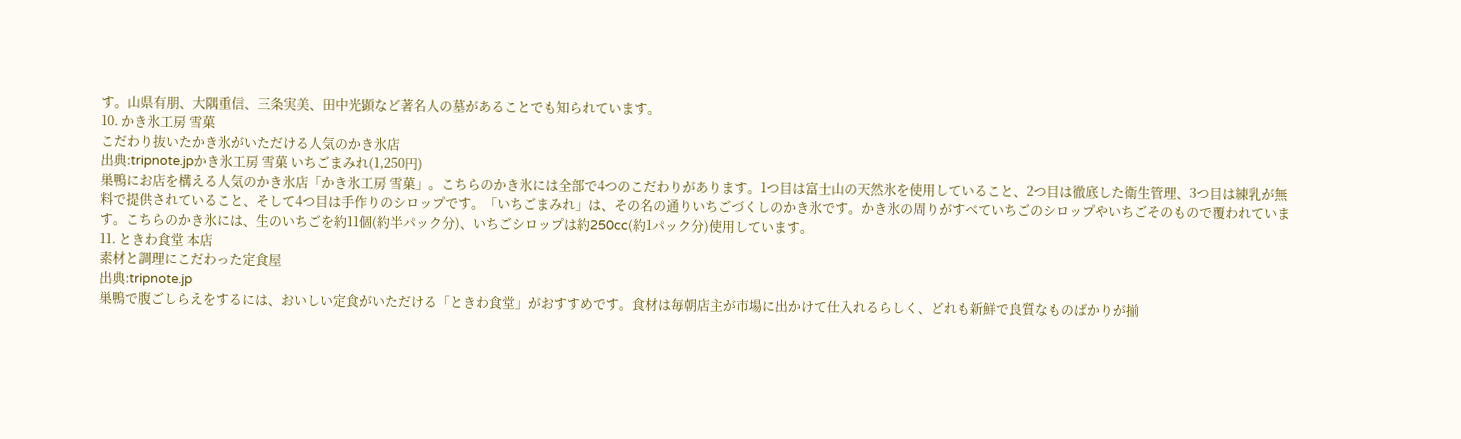す。山県有朋、大隅重信、三条実美、田中光顕など著名人の墓があることでも知られています。
10. かき氷工房 雪菓
こだわり抜いたかき氷がいただける人気のかき氷店
出典:tripnote.jpかき氷工房 雪菓 いちごまみれ(1,250円)
巣鴨にお店を構える人気のかき氷店「かき氷工房 雪菓」。こちらのかき氷には全部で4つのこだわりがあります。1つ目は富士山の天然氷を使用していること、2つ目は徹底した衛生管理、3つ目は練乳が無料で提供されていること、そして4つ目は手作りのシロップです。「いちごまみれ」は、その名の通りいちごづくしのかき氷です。かき氷の周りがすべていちごのシロップやいちごそのもので覆われています。こちらのかき氷には、生のいちごを約11個(約半パック分)、いちごシロップは約250cc(約1パック分)使用しています。
11. ときわ食堂 本店
素材と調理にこだわった定食屋
出典:tripnote.jp
巣鴨で腹ごしらえをするには、おいしい定食がいただける「ときわ食堂」がおすすめです。食材は毎朝店主が市場に出かけて仕入れるらしく、どれも新鮮で良質なものばかりが揃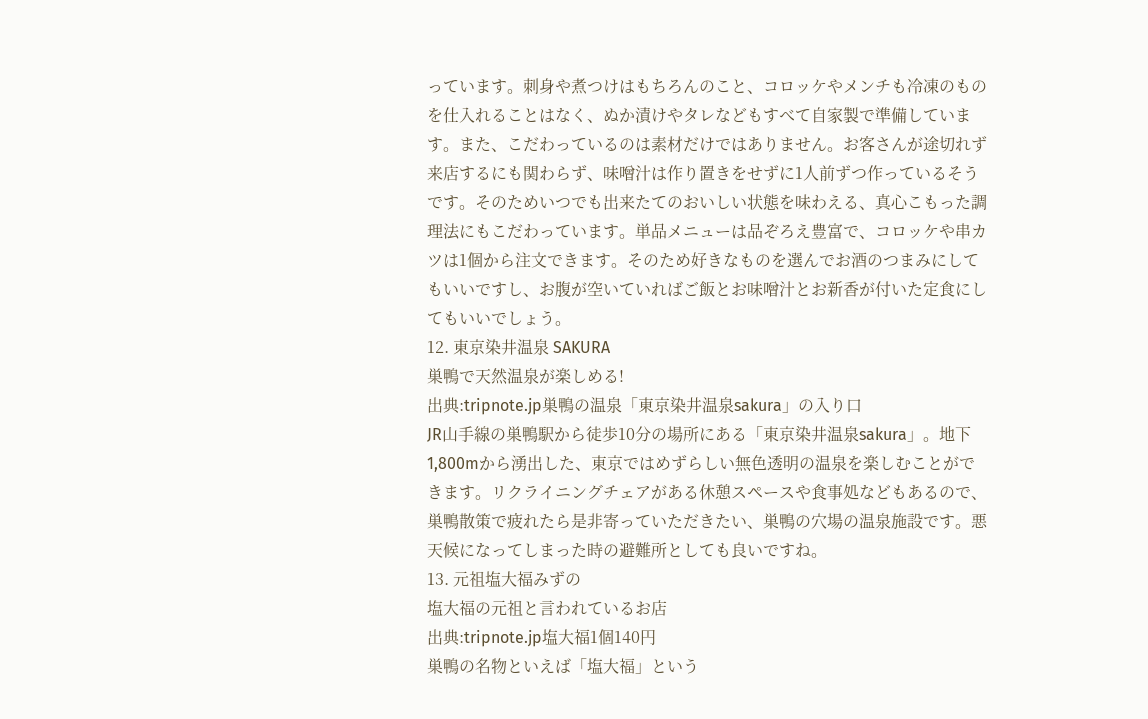っています。刺身や煮つけはもちろんのこと、コロッケやメンチも冷凍のものを仕入れることはなく、ぬか漬けやタレなどもすべて自家製で準備しています。また、こだわっているのは素材だけではありません。お客さんが途切れず来店するにも関わらず、味噌汁は作り置きをせずに1人前ずつ作っているそうです。そのためいつでも出来たてのおいしい状態を味わえる、真心こもった調理法にもこだわっています。単品メニューは品ぞろえ豊富で、コロッケや串カツは1個から注文できます。そのため好きなものを選んでお酒のつまみにしてもいいですし、お腹が空いていればご飯とお味噌汁とお新香が付いた定食にしてもいいでしょう。
12. 東京染井温泉 SAKURA
巣鴨で天然温泉が楽しめる!
出典:tripnote.jp巣鴨の温泉「東京染井温泉sakura」の入り口
JR山手線の巣鴨駅から徒歩10分の場所にある「東京染井温泉sakura」。地下1,800mから湧出した、東京ではめずらしい無色透明の温泉を楽しむことができます。リクライニングチェアがある休憩スペースや食事処などもあるので、巣鴨散策で疲れたら是非寄っていただきたい、巣鴨の穴場の温泉施設です。悪天候になってしまった時の避難所としても良いですね。
13. 元祖塩大福みずの
塩大福の元祖と言われているお店
出典:tripnote.jp塩大福1個140円
巣鴨の名物といえば「塩大福」という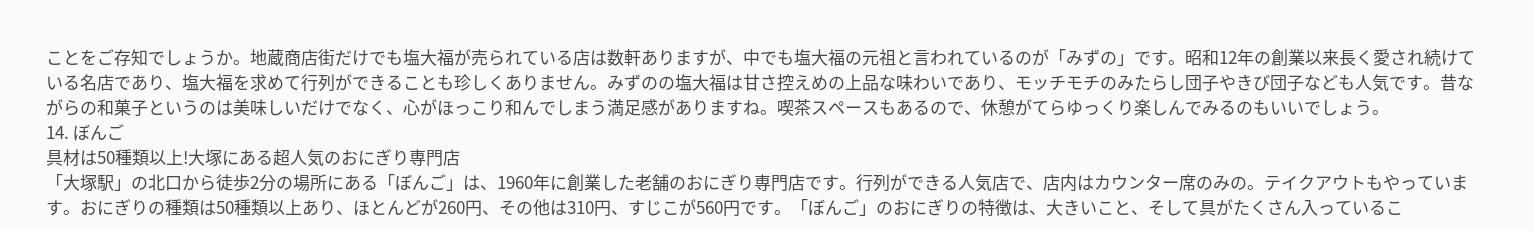ことをご存知でしょうか。地蔵商店街だけでも塩大福が売られている店は数軒ありますが、中でも塩大福の元祖と言われているのが「みずの」です。昭和12年の創業以来長く愛され続けている名店であり、塩大福を求めて行列ができることも珍しくありません。みずのの塩大福は甘さ控えめの上品な味わいであり、モッチモチのみたらし団子やきび団子なども人気です。昔ながらの和菓子というのは美味しいだけでなく、心がほっこり和んでしまう満足感がありますね。喫茶スペースもあるので、休憩がてらゆっくり楽しんでみるのもいいでしょう。
14. ぼんご
具材は50種類以上!大塚にある超人気のおにぎり専門店
「大塚駅」の北口から徒歩2分の場所にある「ぼんご」は、1960年に創業した老舗のおにぎり専門店です。行列ができる人気店で、店内はカウンター席のみの。テイクアウトもやっています。おにぎりの種類は50種類以上あり、ほとんどが260円、その他は310円、すじこが560円です。「ぼんご」のおにぎりの特徴は、大きいこと、そして具がたくさん入っているこ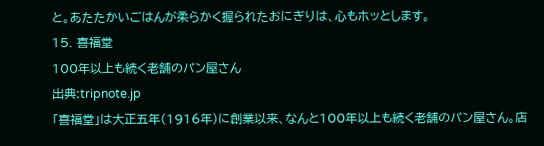と。あたたかいごはんが柔らかく握られたおにぎりは、心もホッとします。
15. 喜福堂
100年以上も続く老舗のパン屋さん
出典:tripnote.jp
「喜福堂」は大正五年(1916年)に創業以来、なんと100年以上も続く老舗のパン屋さん。店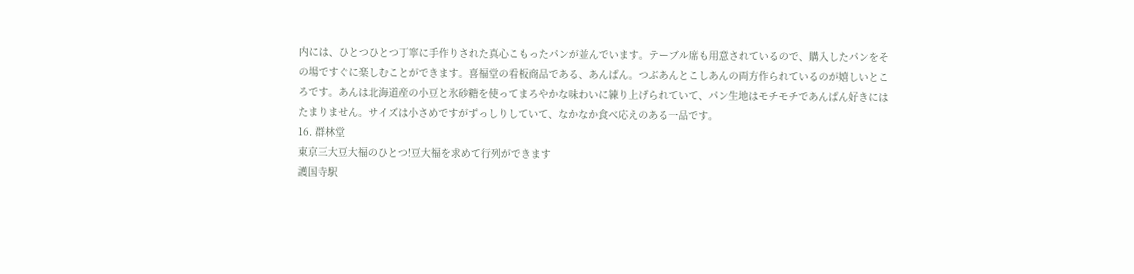内には、ひとつひとつ丁寧に手作りされた真心こもったパンが並んでいます。テーブル席も用意されているので、購入したパンをその場ですぐに楽しむことができます。喜福堂の看板商品である、あんぱん。つぶあんとこしあんの両方作られているのが嬉しいところです。あんは北海道産の小豆と氷砂糖を使ってまろやかな味わいに練り上げられていて、パン生地はモチモチであんぱん好きにはたまりません。サイズは小さめですがずっしりしていて、なかなか食べ応えのある一品です。
16. 群林堂
東京三大豆大福のひとつ!豆大福を求めて行列ができます
護国寺駅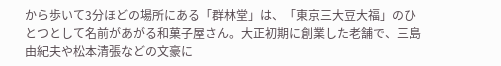から歩いて3分ほどの場所にある「群林堂」は、「東京三大豆大福」のひとつとして名前があがる和菓子屋さん。大正初期に創業した老舗で、三島由紀夫や松本清張などの文豪に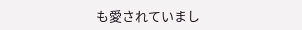も愛されていまし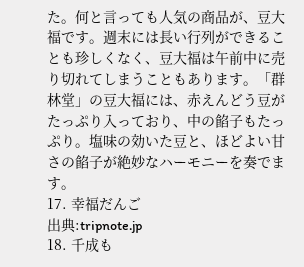た。何と言っても人気の商品が、豆大福です。週末には長い行列ができることも珍しくなく、豆大福は午前中に売り切れてしまうこともあります。「群林堂」の豆大福には、赤えんどう豆がたっぷり入っており、中の餡子もたっぷり。塩味の効いた豆と、ほどよい甘さの餡子が絶妙なハーモニーを奏でます。
17. 幸福だんご
出典:tripnote.jp
18. 千成も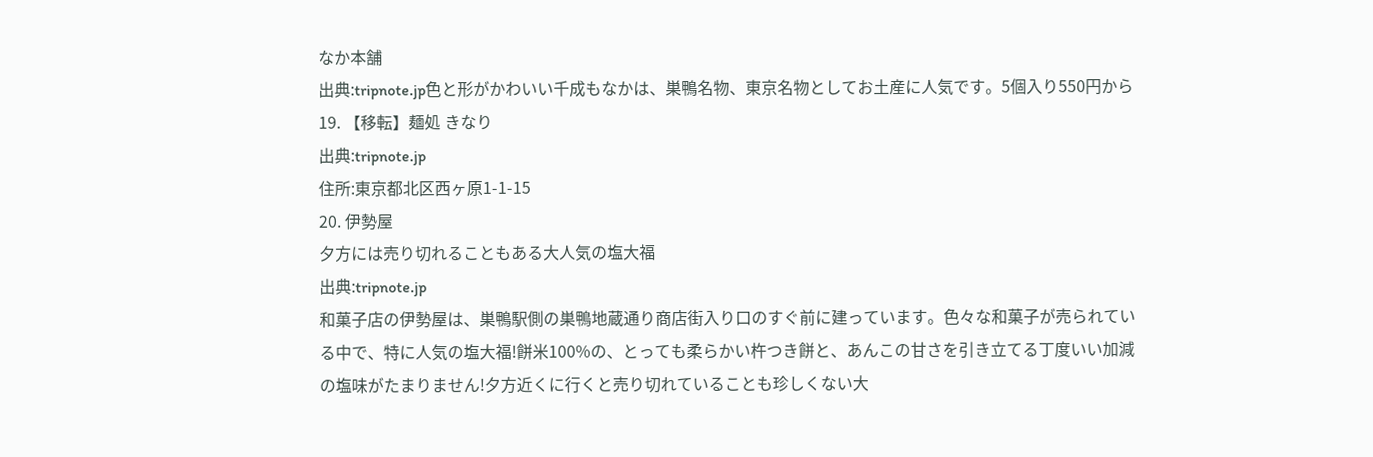なか本舗
出典:tripnote.jp色と形がかわいい千成もなかは、巣鴨名物、東京名物としてお土産に人気です。5個入り550円から
19. 【移転】麺処 きなり
出典:tripnote.jp
住所:東京都北区西ヶ原1-1-15
20. 伊勢屋
夕方には売り切れることもある大人気の塩大福
出典:tripnote.jp
和菓子店の伊勢屋は、巣鴨駅側の巣鴨地蔵通り商店街入り口のすぐ前に建っています。色々な和菓子が売られている中で、特に人気の塩大福!餅米100%の、とっても柔らかい杵つき餅と、あんこの甘さを引き立てる丁度いい加減の塩味がたまりません!夕方近くに行くと売り切れていることも珍しくない大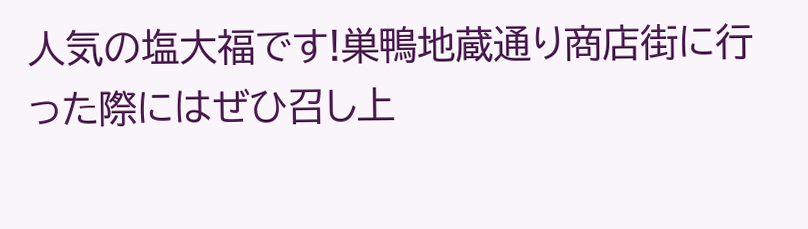人気の塩大福です!巣鴨地蔵通り商店街に行った際にはぜひ召し上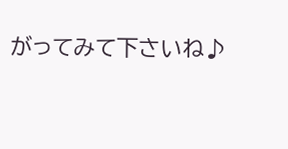がってみて下さいね♪